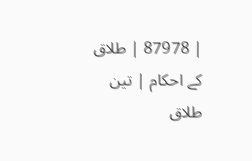| 87978 | طلاق کے احکام | تین طلاق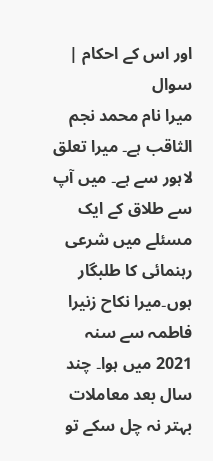اور اس کے احکام |
سوال
میرا نام محمد نجم الثاقب ہے۔ میرا تعلق لاہور سے ہے۔ میں آپ سے طلاق کے ایک مسئلے میں شرعی رہنمائی کا طلبگار ہوں۔میرا نکاح زنیرا فاطمہ سے سنہ 2021 میں ہوا۔ چند سال بعد معاملات بہتر نہ چل سکے تو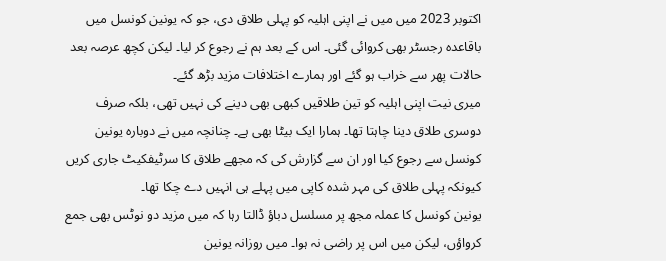اکتوبر 2023 میں میں نے اپنی اہلیہ کو پہلی طلاق دی، جو کہ یونین کونسل میں باقاعدہ رجسٹر بھی کروائی گئی۔ اس کے بعد ہم نے رجوع کر لیا۔ لیکن کچھ عرصہ بعد حالات پھر سے خراب ہو گئے اور ہمارے اختلافات مزید بڑھ گئے۔
میری نیت اپنی اہلیہ کو تین طلاقیں کبھی بھی دینے کی نہیں تھی، بلکہ صرف دوسری طلاق دینا چاہتا تھا۔ ہمارا ایک بیٹا بھی ہے۔ چنانچہ میں نے دوبارہ یونین کونسل سے رجوع کیا اور ان سے گزارش کی کہ مجھے طلاق کا سرٹیفکیٹ جاری کریں کیونکہ پہلی طلاق کی مہر شدہ کاپی میں پہلے ہی انہیں دے چکا تھا۔
یونین کونسل کا عملہ مجھ پر مسلسل دباؤ ڈالتا رہا کہ میں مزید دو نوٹس بھی جمع کرواؤں، لیکن میں اس پر راضی نہ ہوا۔ میں روزانہ یونین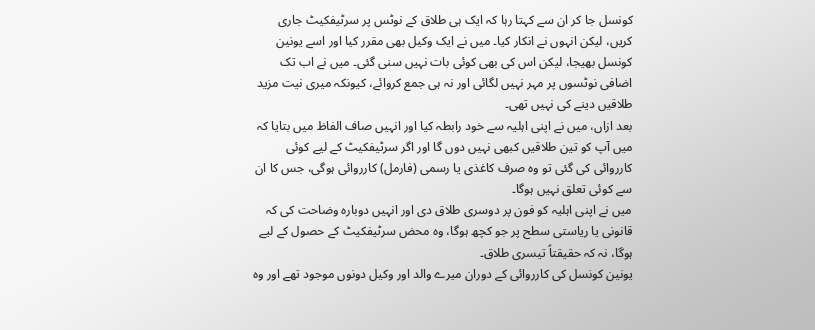کونسل جا کر ان سے کہتا رہا کہ ایک ہی طلاق کے نوٹس پر سرٹیفکیٹ جاری کریں، لیکن انہوں نے انکار کیا۔ میں نے ایک وکیل بھی مقرر کیا اور اسے یونین کونسل بھیجا، لیکن اس کی بھی کوئی بات نہیں سنی گئی۔ میں نے اب تک اضافی نوٹسوں پر مہر نہیں لگائی اور نہ ہی جمع کروائے، کیونکہ میری نیت مزید طلاقیں دینے کی نہیں تھی۔
بعد ازاں، میں نے اپنی اہلیہ سے خود رابطہ کیا اور انہیں صاف الفاظ میں بتایا کہ میں آپ کو تین طلاقیں کبھی نہیں دوں گا اور اگر سرٹیفکیٹ کے لیے کوئی کارروائی کی گئی تو وہ صرف کاغذی یا رسمی (فارمل) کارروائی ہوگی، جس کا ان سے کوئی تعلق نہیں ہوگا۔
میں نے اپنی اہلیہ کو فون پر دوسری طلاق دی اور انہیں دوبارہ وضاحت کی کہ قانونی یا ریاستی سطح پر جو کچھ ہوگا، وہ محض سرٹیفکیٹ کے حصول کے لیے ہوگا، نہ کہ حقیقتاً تیسری طلاق۔
یونین کونسل کی کارروائی کے دوران میرے والد اور وکیل دونوں موجود تھے اور وہ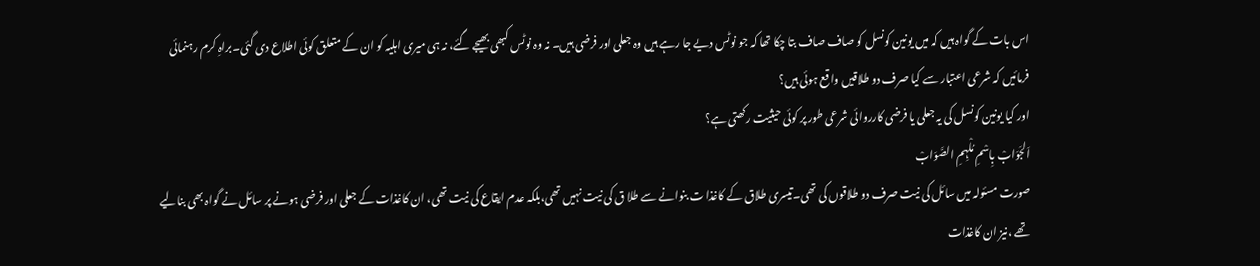اس بات کے گواہ ہیں کہ میں یونین کونسل کو صاف صاف بتا چکا تھا کہ جو نوٹس دیے جا رہے ہیں وہ جعلی اور فرضی ہیں۔ نہ وہ نوٹس کبھی بھیجے گئے، نہ ہی میری اہلیہ کو ان کے متعلق کوئی اطلاع دی گئی۔براہِ کرم رہنمائی فرمائیں کہ شرعی اعتبار سے کیا صرف دو طلاقیں واقع ہوئی ہیں؟
اور کیا یونین کونسل کی یہ جعلی یا فرضی کارروائی شرعی طور پر کوئی حیثیت رکھتی ہے؟
اَلجَوَابْ بِاسْمِ مُلْہِمِ الصَّوَابْ
صورت مسئولہ میں سائل کی نیت صرف دو طلاقوں کی تھی۔تیسری طلاق کے کاغذا ت بنوانے سے طلا ق کی نیت نہیں تھی،بلکہ عدم ایقاع کی نیت تھی، ان کاغذات کے جعلی اور فرضی ہونے پر سائل نے گواہ بھی بنالیے تھے ،نیز ان کاغذات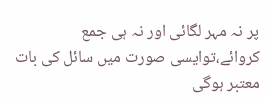پر نہ مہر لگائی اور نہ ہی جمع کروائے،توایسی صورت میں سائل کی بات معتبر ہوگی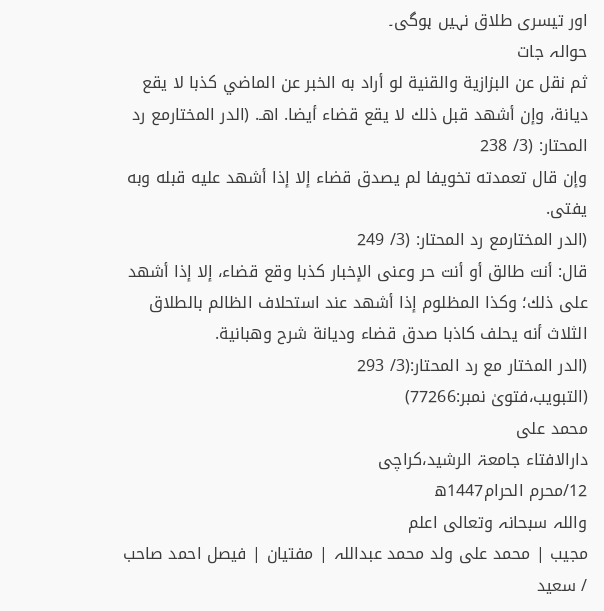اور تیسری طلاق نہیں ہوگی۔
حوالہ جات
ثم نقل عن البزازية والقنية لو أراد به الخبر عن الماضي كذبا لا يقع ديانة، وإن أشهد قبل ذلك لا يقع قضاء أيضا. اهـ. (الدر المختارمع رد المحتار: (3/ 238
وإن قال تعمدته تخويفا لم يصدق قضاء إلا إذا أشهد عليه قبله وبه يفتى.
(الدر المختارمع رد المحتار: (3/ 249
قال: أنت طالق أو أنت حر وعنى الإخبار كذبا وقع قضاء، إلا إذا أشهد على ذلك؛ وكذا المظلوم إذا أشهد عند استحلاف الظالم بالطلاق الثلاث أنه يحلف كاذبا صدق قضاء وديانة شرح وهبانية.
(الدر المختار مع رد المحتار:(3/ 293
(التبویب،فتویٰ نمبر:77266)
محمد علی
دارالافتاء جامعۃ الرشید،کراچی
12/محرم الحرام1447ھ
واللہ سبحانہ وتعالی اعلم
مجیب | محمد علی ولد محمد عبداللہ | مفتیان | فیصل احمد صاحب / سعید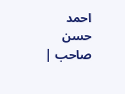احمد حسن صاحب |